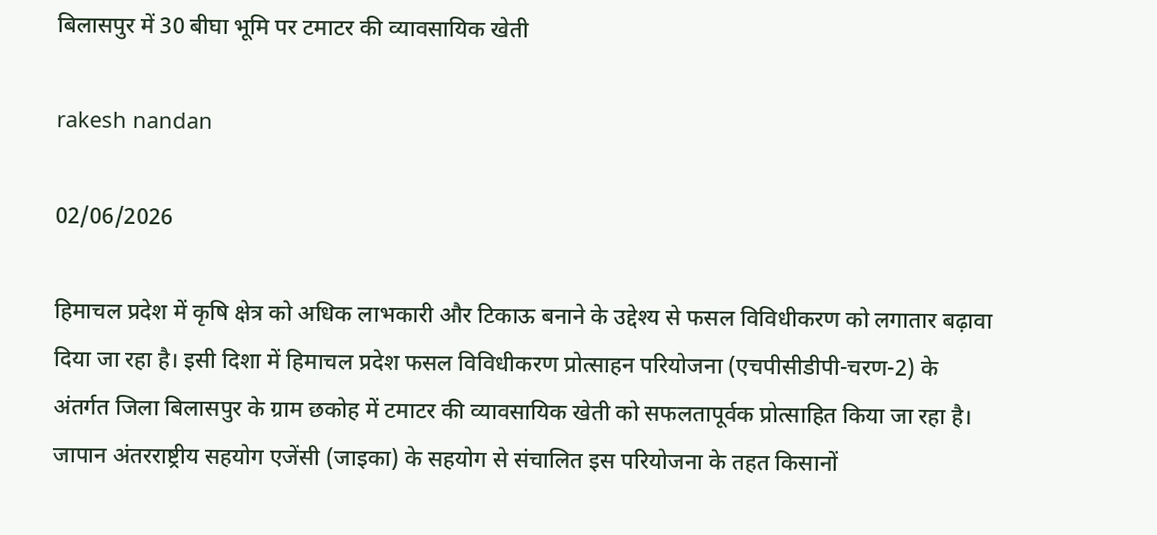बिलासपुर में 30 बीघा भूमि पर टमाटर की व्यावसायिक खेती

rakesh nandan

02/06/2026

हिमाचल प्रदेश में कृषि क्षेत्र को अधिक लाभकारी और टिकाऊ बनाने के उद्देश्य से फसल विविधीकरण को लगातार बढ़ावा दिया जा रहा है। इसी दिशा में हिमाचल प्रदेश फसल विविधीकरण प्रोत्साहन परियोजना (एचपीसीडीपी-चरण-2) के अंतर्गत जिला बिलासपुर के ग्राम छकोह में टमाटर की व्यावसायिक खेती को सफलतापूर्वक प्रोत्साहित किया जा रहा है। जापान अंतरराष्ट्रीय सहयोग एजेंसी (जाइका) के सहयोग से संचालित इस परियोजना के तहत किसानों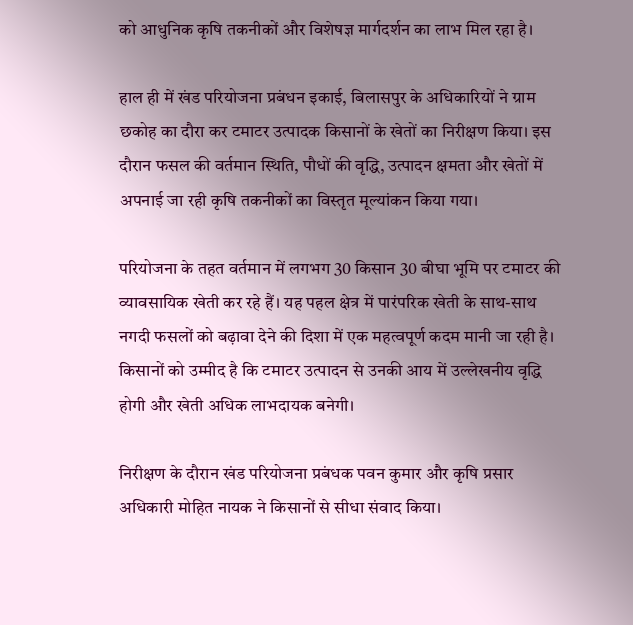को आधुनिक कृषि तकनीकों और विशेषज्ञ मार्गदर्शन का लाभ मिल रहा है।

हाल ही में खंड परियोजना प्रबंधन इकाई, बिलासपुर के अधिकारियों ने ग्राम छकोह का दौरा कर टमाटर उत्पादक किसानों के खेतों का निरीक्षण किया। इस दौरान फसल की वर्तमान स्थिति, पौधों की वृद्धि, उत्पादन क्षमता और खेतों में अपनाई जा रही कृषि तकनीकों का विस्तृत मूल्यांकन किया गया।

परियोजना के तहत वर्तमान में लगभग 30 किसान 30 बीघा भूमि पर टमाटर की व्यावसायिक खेती कर रहे हैं। यह पहल क्षेत्र में पारंपरिक खेती के साथ-साथ नगदी फसलों को बढ़ावा देने की दिशा में एक महत्वपूर्ण कदम मानी जा रही है। किसानों को उम्मीद है कि टमाटर उत्पादन से उनकी आय में उल्लेखनीय वृद्धि होगी और खेती अधिक लाभदायक बनेगी।

निरीक्षण के दौरान खंड परियोजना प्रबंधक पवन कुमार और कृषि प्रसार अधिकारी मोहित नायक ने किसानों से सीधा संवाद किया।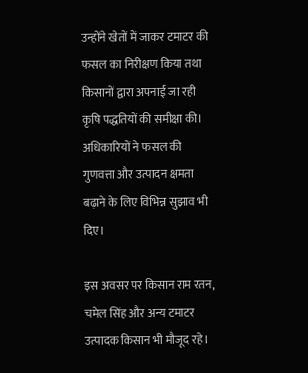उन्होंने खेतों में जाकर टमाटर की फसल का निरीक्षण किया तथा किसानों द्वारा अपनाई जा रही कृषि पद्धतियों की समीक्षा की। अधिकारियों ने फसल की गुणवत्ता और उत्पादन क्षमता बढ़ाने के लिए विभिन्न सुझाव भी दिए।

इस अवसर पर किसान राम रतन, चमेल सिंह और अन्य टमाटर उत्पादक किसान भी मौजूद रहे।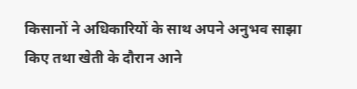किसानों ने अधिकारियों के साथ अपने अनुभव साझा किए तथा खेती के दौरान आने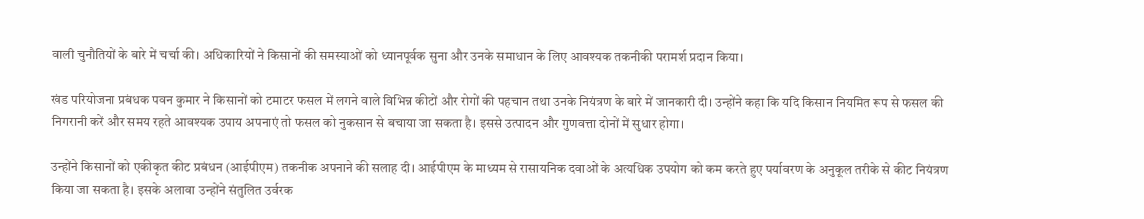वाली चुनौतियों के बारे में चर्चा की। अधिकारियों ने किसानों की समस्याओं को ध्यानपूर्वक सुना और उनके समाधान के लिए आवश्यक तकनीकी परामर्श प्रदान किया।

खंड परियोजना प्रबंधक पवन कुमार ने किसानों को टमाटर फसल में लगने वाले विभिन्न कीटों और रोगों की पहचान तथा उनके नियंत्रण के बारे में जानकारी दी। उन्होंने कहा कि यदि किसान नियमित रूप से फसल की निगरानी करें और समय रहते आवश्यक उपाय अपनाएं तो फसल को नुकसान से बचाया जा सकता है। इससे उत्पादन और गुणवत्ता दोनों में सुधार होगा।

उन्होंने किसानों को एकीकृत कीट प्रबंधन (आईपीएम) तकनीक अपनाने की सलाह दी। आईपीएम के माध्यम से रासायनिक दवाओं के अत्यधिक उपयोग को कम करते हुए पर्यावरण के अनुकूल तरीके से कीट नियंत्रण किया जा सकता है। इसके अलावा उन्होंने संतुलित उर्वरक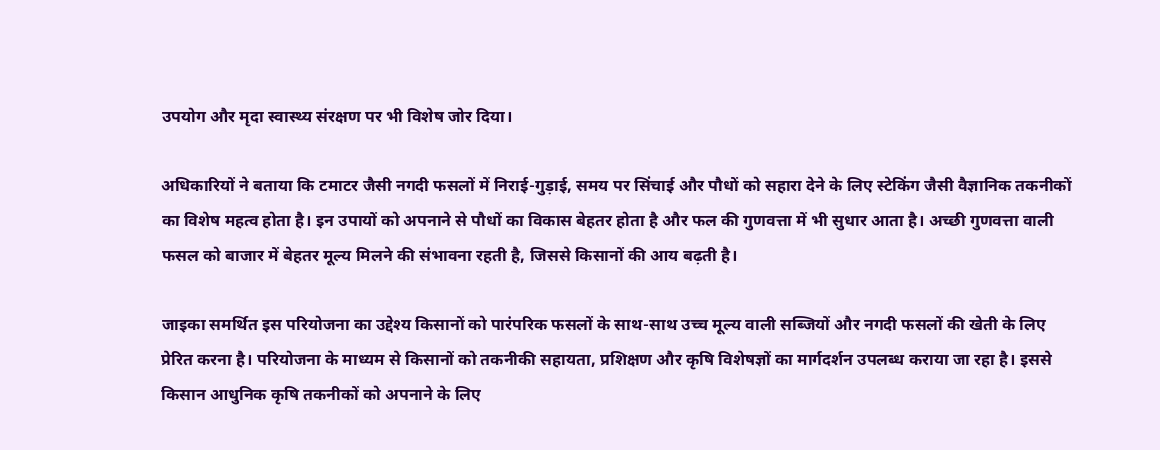उपयोग और मृदा स्वास्थ्य संरक्षण पर भी विशेष जोर दिया।

अधिकारियों ने बताया कि टमाटर जैसी नगदी फसलों में निराई-गुड़ाई, समय पर सिंचाई और पौधों को सहारा देने के लिए स्टेकिंग जैसी वैज्ञानिक तकनीकों का विशेष महत्व होता है। इन उपायों को अपनाने से पौधों का विकास बेहतर होता है और फल की गुणवत्ता में भी सुधार आता है। अच्छी गुणवत्ता वाली फसल को बाजार में बेहतर मूल्य मिलने की संभावना रहती है, जिससे किसानों की आय बढ़ती है।

जाइका समर्थित इस परियोजना का उद्देश्य किसानों को पारंपरिक फसलों के साथ-साथ उच्च मूल्य वाली सब्जियों और नगदी फसलों की खेती के लिए प्रेरित करना है। परियोजना के माध्यम से किसानों को तकनीकी सहायता, प्रशिक्षण और कृषि विशेषज्ञों का मार्गदर्शन उपलब्ध कराया जा रहा है। इससे किसान आधुनिक कृषि तकनीकों को अपनाने के लिए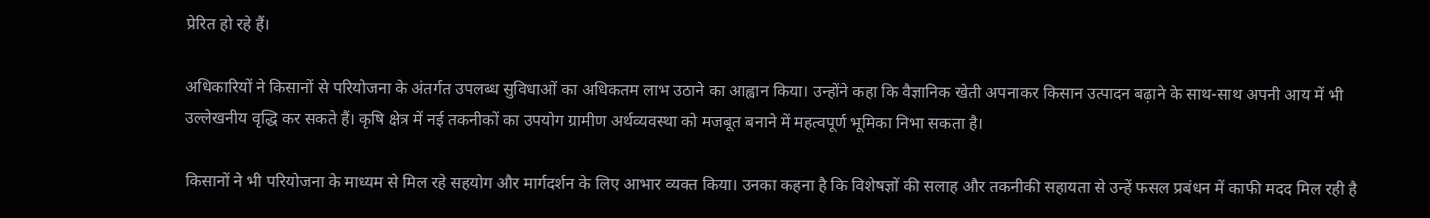प्रेरित हो रहे हैं।

अधिकारियों ने किसानों से परियोजना के अंतर्गत उपलब्ध सुविधाओं का अधिकतम लाभ उठाने का आह्वान किया। उन्होंने कहा कि वैज्ञानिक खेती अपनाकर किसान उत्पादन बढ़ाने के साथ-साथ अपनी आय में भी उल्लेखनीय वृद्धि कर सकते हैं। कृषि क्षेत्र में नई तकनीकों का उपयोग ग्रामीण अर्थव्यवस्था को मजबूत बनाने में महत्वपूर्ण भूमिका निभा सकता है।

किसानों ने भी परियोजना के माध्यम से मिल रहे सहयोग और मार्गदर्शन के लिए आभार व्यक्त किया। उनका कहना है कि विशेषज्ञों की सलाह और तकनीकी सहायता से उन्हें फसल प्रबंधन में काफी मदद मिल रही है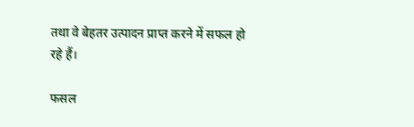तथा वे बेहतर उत्पादन प्राप्त करने में सफल हो रहे हैं।

फसल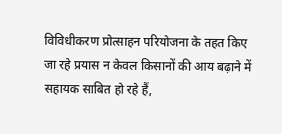विविधीकरण प्रोत्साहन परियोजना के तहत किए जा रहे प्रयास न केवल किसानों की आय बढ़ाने में सहायक साबित हो रहे हैं,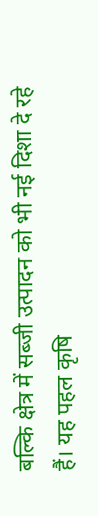बल्कि क्षेत्र में सब्जी उत्पादन को भी नई दिशा दे रहे हैं। यह पहल कृषि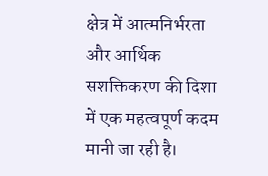क्षेत्र में आत्मनिर्भरता और आर्थिक सशक्तिकरण की दिशा में एक महत्वपूर्ण कदम मानी जा रही है।